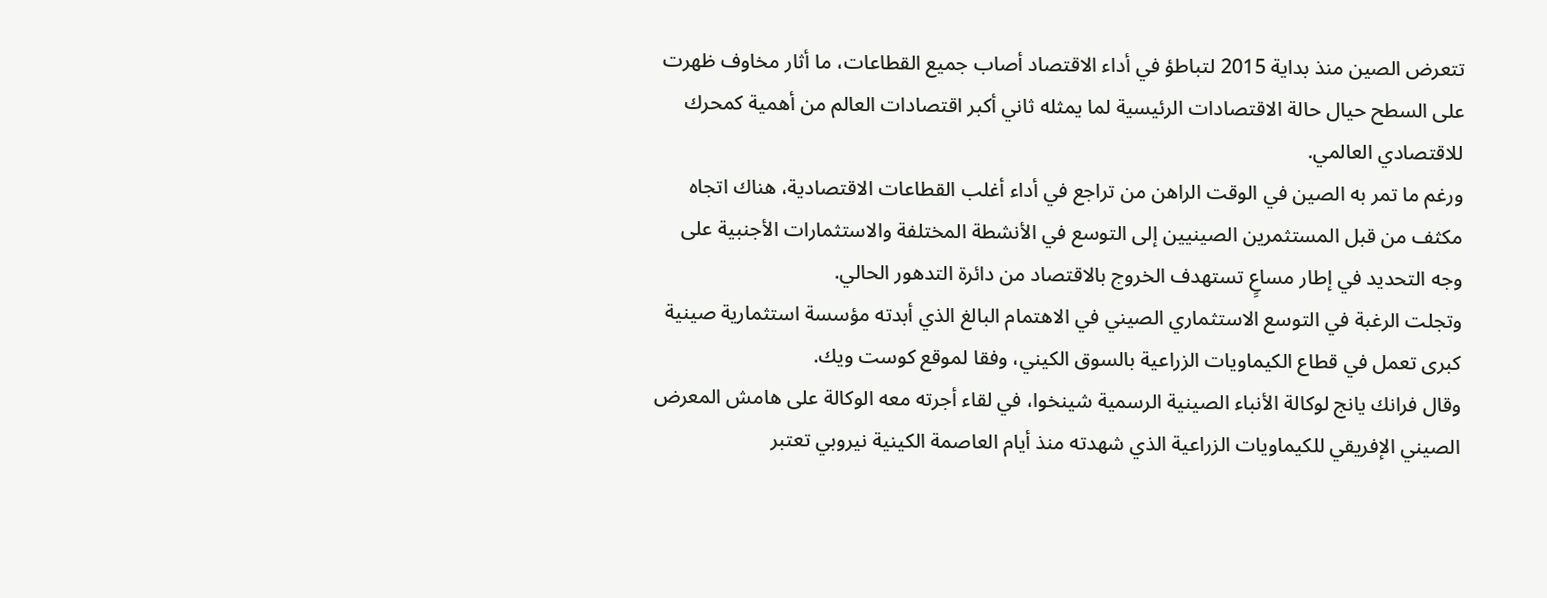تتعرض الصين منذ بداية 2015 لتباطؤ في أداء الاقتصاد أصاب جميع القطاعات، ما أثار مخاوف ظهرت على السطح حيال حالة الاقتصادات الرئيسية لما يمثله ثاني أكبر اقتصادات العالم من أهمية كمحرك للاقتصادي العالمي.
ورغم ما تمر به الصين في الوقت الراهن من تراجع في أداء أغلب القطاعات الاقتصادية، هناك اتجاه مكثف من قبل المستثمرين الصينيين إلى التوسع في الأنشطة المختلفة والاستثمارات الأجنبية على وجه التحديد في إطار مساعٍ تستهدف الخروج بالاقتصاد من دائرة التدهور الحالي.
وتجلت الرغبة في التوسع الاستثماري الصيني في الاهتمام البالغ الذي أبدته مؤسسة استثمارية صينية كبرى تعمل في قطاع الكيماويات الزراعية بالسوق الكيني، وفقا لموقع كوست ويك.
وقال فرانك يانج لوكالة الأنباء الصينية الرسمية شينخوا، في لقاء أجرته معه الوكالة على هامش المعرض الصيني الإفريقي للكيماويات الزراعية الذي شهدته منذ أيام العاصمة الكينية نيروبي تعتبر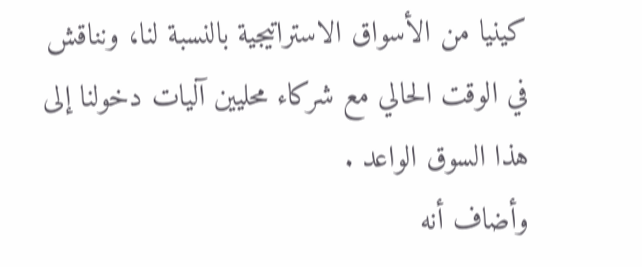كينيا من الأسواق الاستراتيجية بالنسبة لنا، ونناقش في الوقت الحالي مع شركاء محليين آليات دخولنا إلى هذا السوق الواعد .
وأضاف أنه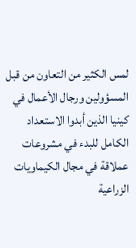لمس الكثير من التعاون من قبل المسؤولين ورجال الأعمال في كينيا الذين أبدوا الاستعداد الكامل للبدء في مشروعات عملاقة في مجال الكيماويات الزراعية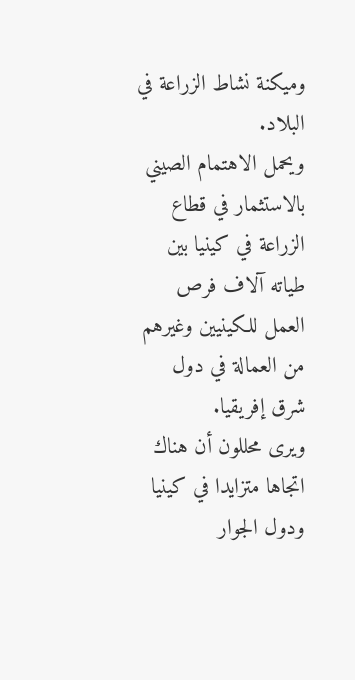وميكنة نشاط الزراعة في البلاد.
ويحمل الاهتمام الصيني بالاستثمار في قطاع الزراعة في كينيا بين طياته آلاف فرص العمل للكينيين وغيرهم من العمالة في دول شرق إفريقيا.
ويرى محللون أن هناك اتجاها متزايدا في كينيا ودول الجوار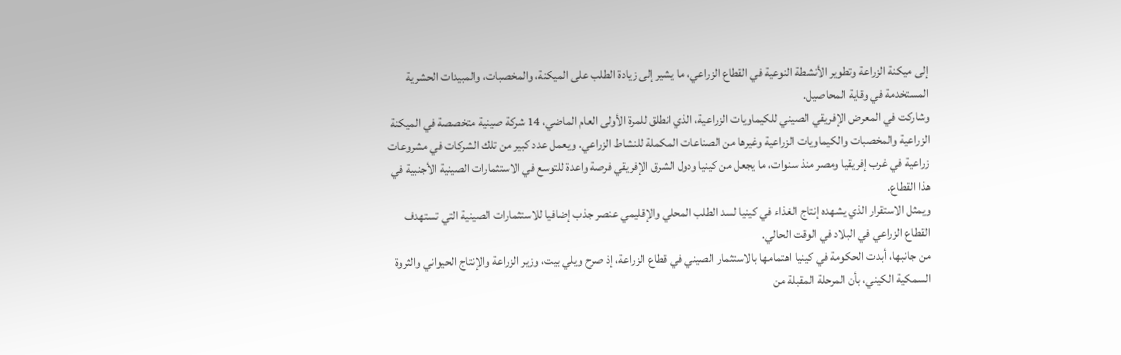إلى ميكنة الزراعة وتطوير الأنشطة النوعية في القطاع الزراعي، ما يشير إلى زيادة الطلب على الميكنة، والمخصبات، والمبيدات الحشرية المستخدمة في وقاية المحاصيل.
وشاركت في المعرض الإفريقي الصيني للكيماويات الزراعية، الذي انطلق للمرة الأولى العام الماضي، 14 شركة صينية متخصصة في الميكنة الزراعية والمخصبات والكيماويات الزراعية وغيرها من الصناعات المكملة للنشاط الزراعي. ويعمل عدد كبير من تلك الشركات في مشروعات زراعية في غرب إفريقيا ومصر منذ سنوات، ما يجعل من كينيا ودول الشرق الإفريقي فرصة واعدة للتوسع في الاستثمارات الصينية الأجنبية في هذا القطاع.
ويمثل الاستقرار الذي يشهده إنتاج الغذاء في كينيا لسد الطلب المحلي والإقليمي عنصر جذب إضافيا للاستثمارات الصينية التي تستهدف القطاع الزراعي في البلاد في الوقت الحالي.
من جانبها، أبدت الحكومة في كينيا اهتمامها بالاستثمار الصيني في قطاع الزراعة، إذ صرح ويلي بيت، وزير الزراعة والإنتاج الحيواني والثروة السمكية الكيني، بأن المرحلة المقبلة من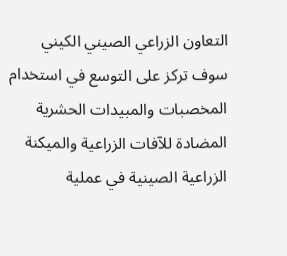التعاون الزراعي الصيني الكيني سوف تركز على التوسع في استخدام المخصبات والمبيدات الحشرية المضادة للآفات الزراعية والميكنة الزراعية الصينية في عملية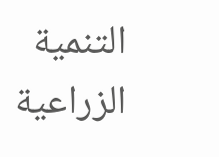التنمية الزراعية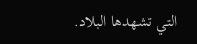التي تشهدها البلاد.